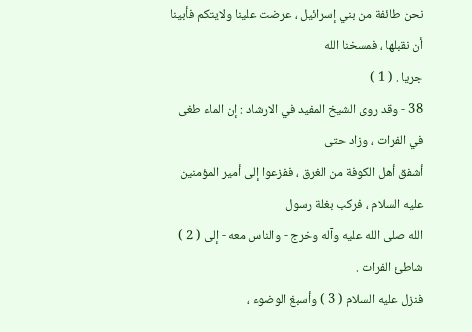نحن طائفة من بني إسرائيل ، عرضت علينا ولايتكم فأبينا أن نقبلها ، فمسخنا الله
جريا . ( 1 )
38 - وقد روى الشيخ المفيد في الارشاد : إن الماء طغى في الفرات ، وزاد حتى
أشفق أهل الكوفة من الغرق ، ففزعوا إلى أمير المؤمنين عليه السلام ، فركب بغلة رسول
الله صلى الله عليه وآله وخرج - والناس معه - إلى ( 2 ) شاطئ الفرات .
فنزل عليه السلام ( 3 ) وأسبغ الوضوء ،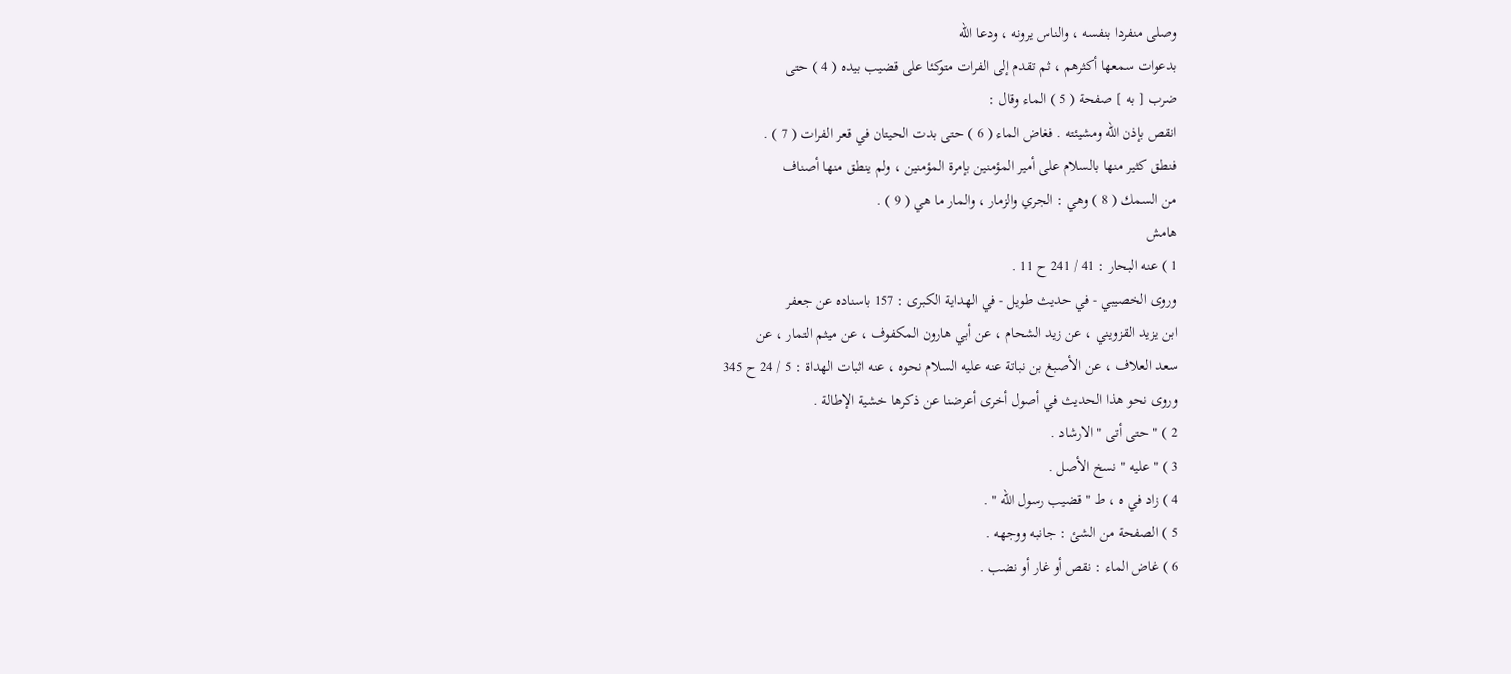وصلى منفردا بنفسه ، والناس يرونه ، ودعا الله
بدعوات سمعها أكثرهم ، ثم تقدم إلى الفرات متوكئا على قضيب بيده ( 4 ) حتى
ضرب [ به ] صفحة ( 5 ) الماء وقال :
انقص بإذن الله ومشيئته . فغاض الماء ( 6 ) حتى بدت الحيتان في قعر الفرات ( 7 ) .
فنطق كثير منها بالسلام على أمير المؤمنين بإمرة المؤمنين ، ولم ينطق منها أصناف
من السمك ( 8 ) وهي : الجري والزمار ، والمار ما هي ( 9 ) .
هامش
1 ) عنه البحار : 41 / 241 ح 11 .
وروى الخصيبي - في حديث طويل - في الهداية الكبرى : 157 باسناده عن جعفر
ابن يزيد القزويني ، عن زيد الشحام ، عن أبي هارون المكفوف ، عن ميثم التمار ، عن
سعد العلاف ، عن الأصبغ بن نباتة عنه عليه السلام نحوه ، عنه اثبات الهداة : 5 / 24 ح 345
وروى نحو هذا الحديث في أصول أخرى أعرضنا عن ذكرها خشية الإطالة .
2 ) " حتى أتى " الارشاد .
3 ) " عليه " نسخ الأصل .
4 ) زاد في ه ، ط " قضيب رسول الله " .
5 ) الصفحة من الشئ : جانبه ووجهه .
6 ) غاض الماء : نقص أو غار أو نضب .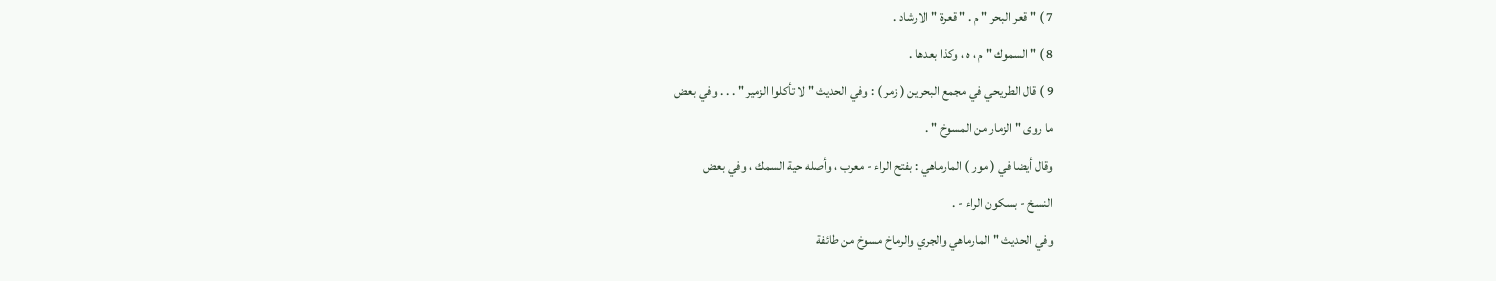7 ) " قعر البحر " م . " قعرة " الارشاد .
8 ) " السموك " م ، ه ، وكذا بعدها .
9 ) قال الطريحي في مجمع البحرين ( زمر ) : وفي الحديث " لا تأكلوا الزمير " . . . وفي بعض
ما روى " الزمار من المسوخ " .
وقال أيضا في ( مور ) المارماهي : بفتح الراء - معرب ، وأصله حية السمك ، وفي بعض
النسخ - بسكون الراء - .
وفي الحديث " المارماهي والجري والرماخ مسوخ من طائفة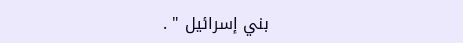بني إسرائيل " .